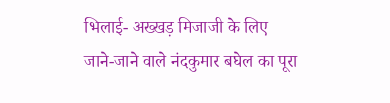भिलाई- अख्खड़ मिजाजी के लिए जाने-जाने वाले नंदकुमार बघेल का पूरा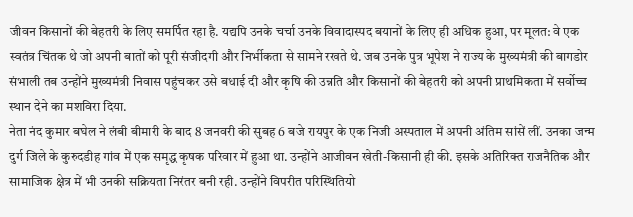जीवन किसानों की बेहतरी के लिए समर्पित रहा है. यद्यपि उनके चर्चा उनके विवादास्पद बयानों के लिए ही अधिक हुआ, पर मूलत: वे एक स्वतंत्र चिंतक थे जो अपनी बातों को पूरी संजीदगी और निर्भीकता से सामने रखते थे. जब उनके पुत्र भूपेश ने राज्य के मुख्यमंत्री की बागडोर संभाली तब उन्होंने मुख्यमंत्री निवास पहुंचकर उसे बधाई दी और कृषि की उन्नति और किसानों की बेहतरी को अपनी प्राथमिकता में सर्वोच्च स्थान देने का मशविरा दिया.
नेता नंद कुमार बघेल ने लंबी बीमारी के बाद 8 जनवरी की सुबह 6 बजे रायपुर के एक निजी अस्पताल में अपनी अंतिम सांसें लीं. उनका जन्म दुर्ग जिले के कुरुदडीह गांव में एक समृद्ध कृषक परिवार में हुआ था. उन्होंने आजीवन खेती-किसानी ही की. इसके अतिरिक्त राजनैतिक और सामाजिक क्षेत्र में भी उनकी सक्रियता निरंतर बनी रही. उन्होंने विपरीत परिस्थितियो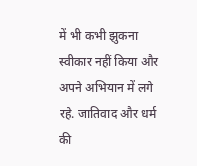में भी कभी झुकना स्वीकार नहीं किया और अपने अभियान में लगे रहे. जातिवाद और धर्म की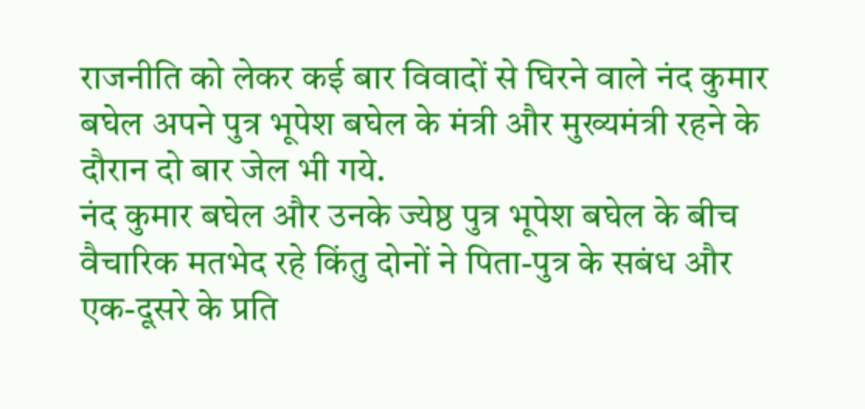राजनीति को लेकर कई बार विवादों से घिरने वाले नंद कुमार बघेल अपने पुत्र भूपेश बघेल के मंत्री और मुख्यमंत्री रहने के दौरान दो बार जेल भी गये.
नंद कुमार बघेल और उनके ज्येष्ठ पुत्र भूपेश बघेल के बीच वैचारिक मतभेद रहे किंतु दोनों ने पिता-पुत्र के सबंध और एक-दूसरे के प्रति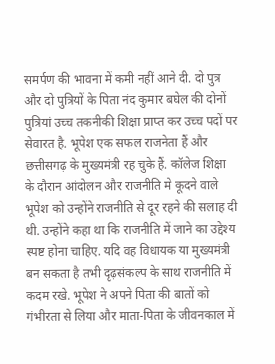समर्पण की भावना में कमी नहीं आने दी. दो पुत्र और दो पुत्रियों के पिता नंद कुमार बघेल की दोनों पुत्रियां उच्च तकनीकी शिक्षा प्राप्त कर उच्च पदों पर सेवारत है. भूपेश एक सफल राजनेता हैं और छत्तीसगढ़ के मुख्यमंत्री रह चुके हैं. कॉलेज शिक्षा के दौरान आंदोलन और राजनीति मे कूदने वाले भूपेश को उन्होंने राजनीति से दूर रहने की सलाह दी थी. उन्होंने कहा था कि राजनीति में जाने का उद्देश्य स्पष्ट होना चाहिए. यदि वह विधायक या मुख्यमंत्री बन सकता है तभी दृढ़संकल्प के साथ राजनीति में कदम रखे. भूपेश ने अपने पिता की बातों को गंभीरता से लिया और माता-पिता के जीवनकाल में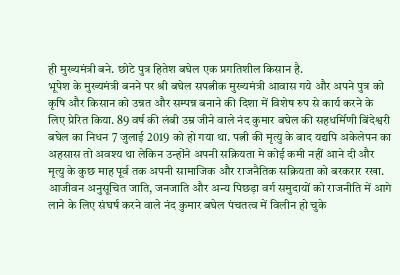ही मुख्यमंत्री बने. छोटे पुत्र हितेश बघेल एक प्रगतिशील किसान है.
भूपेश के मुख्यमंत्री बनने पर श्री बघेल सपत्नीक मुख्यमंत्री आवास गये और अपने पुत्र को कृषि और किसान को उन्नत और सम्पन्न बनाने की दिशा में विशेष रुप से कार्य करने के लिए प्रेरित किया. 89 वर्ष की लंबी उम्र जीने वाले नंद कुमार बघेल की सहधर्मिणी बिंदेश्वरी बघेल का निधन 7 जुलाई 2019 को हो गया था. पत्नी की मृत्यु के बाद यद्यपि अकेलेपन का अहसास तो अवश्य था लेकिन उन्होंने अपनी सक्रियता मे कोई कमी नहीं आने दी और मृत्यु के कुछ माह पूर्व तक अपनी सामाजिक और राजनैतिक सक्रियता को बरकरार रखा.
आजीवन अनुसूचित जाति, जनजाति और अन्य पिछड़ा वर्ग समुदायों को राजनीति में आगे लाने के लिए संघर्ष करने वाले नंद कुमार बघेल पंचतत्व में विलीन हो चुके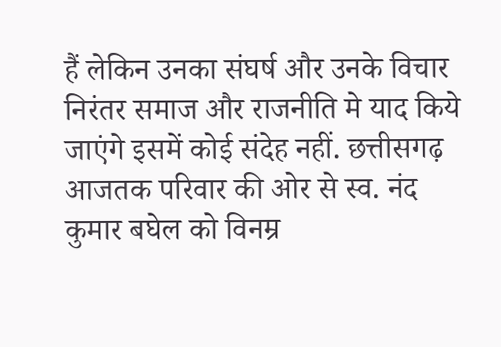हैं लेकिन उनका संघर्ष और उनके विचार निरंतर समाज और राजनीति मे याद किये जाएंगे इसमें कोई संदेह नहीं. छत्तीसगढ़ आजतक परिवार की ओर से स्व. नंद कुमार बघेल को विनम्र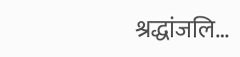श्रद्धांजलि…